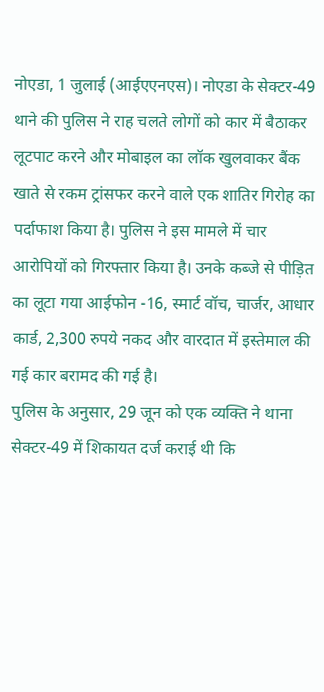नोएडा, 1 जुलाई (आईएएनएस)। नोएडा के सेक्टर-49 थाने की पुलिस ने राह चलते लोगों को कार में बैठाकर लूटपाट करने और मोबाइल का लॉक खुलवाकर बैंक खाते से रकम ट्रांसफर करने वाले एक शातिर गिरोह का पर्दाफाश किया है। पुलिस ने इस मामले में चार आरोपियों को गिरफ्तार किया है। उनके कब्जे से पीड़ित का लूटा गया आईफोन -16, स्मार्ट वॉच, चार्जर, आधार कार्ड, 2,300 रुपये नकद और वारदात में इस्तेमाल की गई कार बरामद की गई है।
पुलिस के अनुसार, 29 जून को एक व्यक्ति ने थाना सेक्टर-49 में शिकायत दर्ज कराई थी कि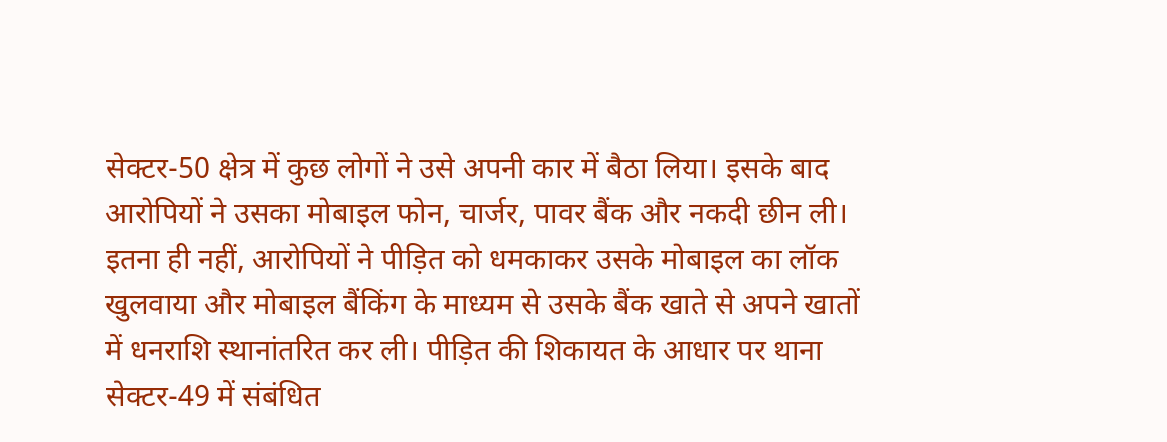सेक्टर-50 क्षेत्र में कुछ लोगों ने उसे अपनी कार में बैठा लिया। इसके बाद आरोपियों ने उसका मोबाइल फोन, चार्जर, पावर बैंक और नकदी छीन ली। इतना ही नहीं, आरोपियों ने पीड़ित को धमकाकर उसके मोबाइल का लॉक खुलवाया और मोबाइल बैंकिंग के माध्यम से उसके बैंक खाते से अपने खातों में धनराशि स्थानांतरित कर ली। पीड़ित की शिकायत के आधार पर थाना सेक्टर-49 में संबंधित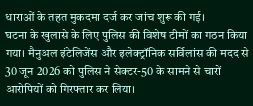धाराओं के तहत मुकदमा दर्ज कर जांच शुरू की गई।
घटना के खुलासे के लिए पुलिस की विशेष टीमों का गठन किया गया। मैनुअल इंटेलिजेंस और इलेक्ट्रॉनिक सर्विलांस की मदद से 30 जून 2026 को पुलिस ने सेक्टर-50 के सामने से चारों आरोपियों को गिरफ्तार कर लिया।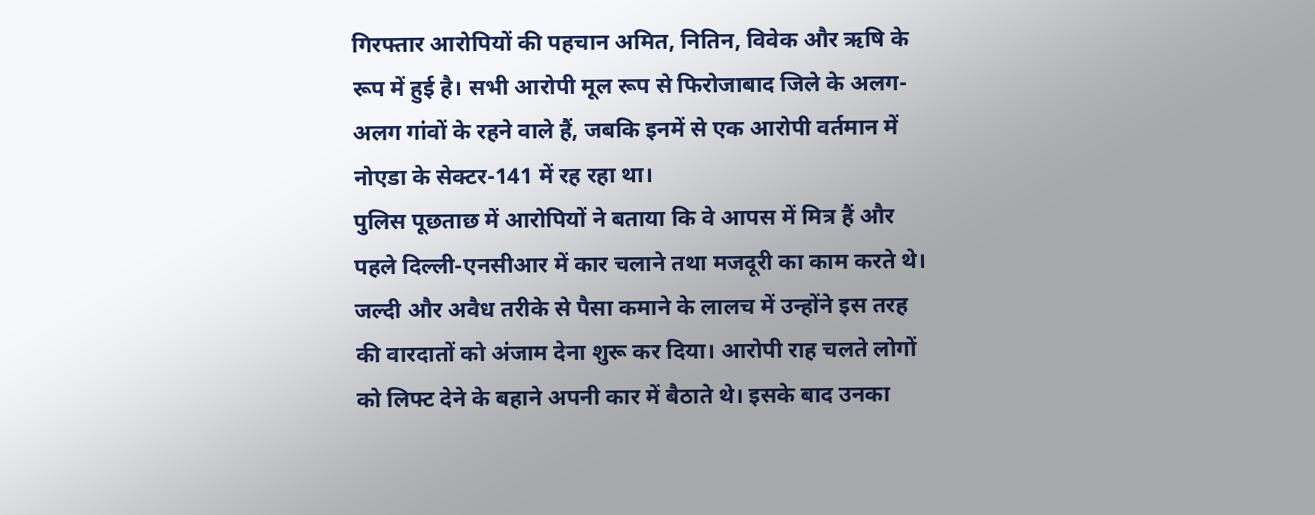गिरफ्तार आरोपियों की पहचान अमित, नितिन, विवेक और ऋषि के रूप में हुई है। सभी आरोपी मूल रूप से फिरोजाबाद जिले के अलग-अलग गांवों के रहने वाले हैं, जबकि इनमें से एक आरोपी वर्तमान में नोएडा के सेक्टर-141 में रह रहा था।
पुलिस पूछताछ में आरोपियों ने बताया कि वे आपस में मित्र हैं और पहले दिल्ली-एनसीआर में कार चलाने तथा मजदूरी का काम करते थे। जल्दी और अवैध तरीके से पैसा कमाने के लालच में उन्होंने इस तरह की वारदातों को अंजाम देना शुरू कर दिया। आरोपी राह चलते लोगों को लिफ्ट देने के बहाने अपनी कार में बैठाते थे। इसके बाद उनका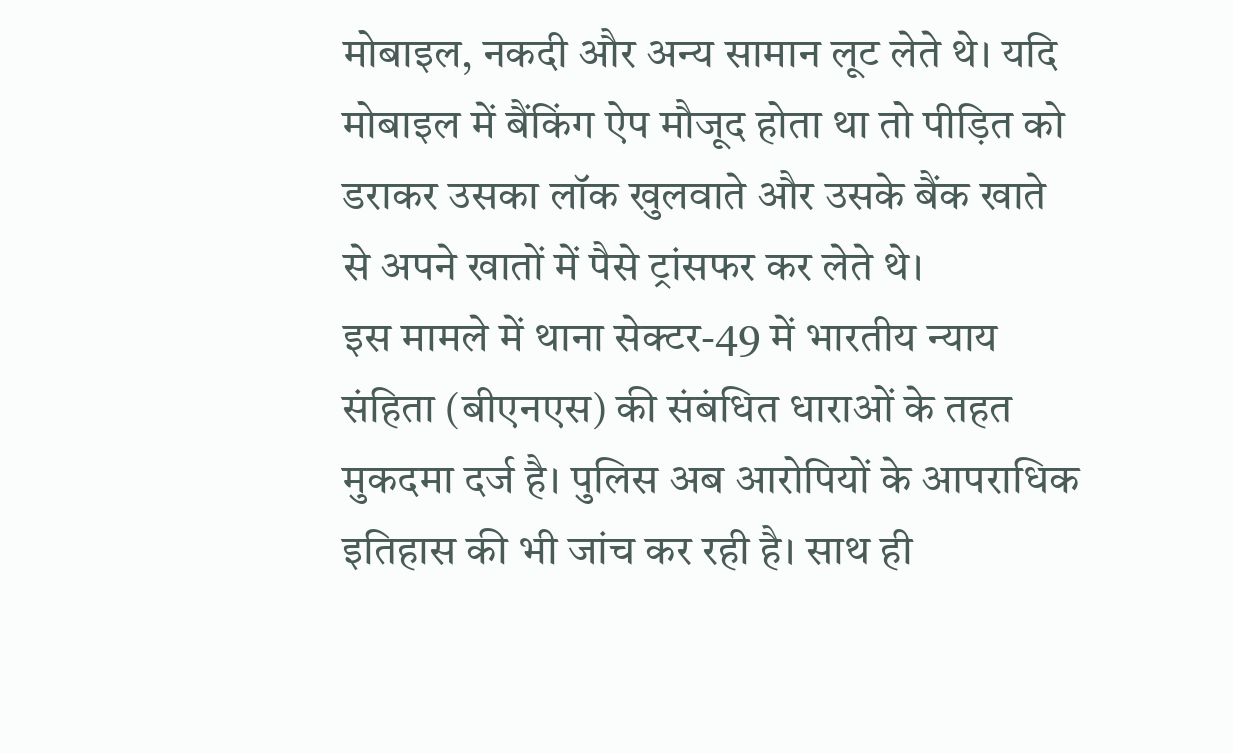मोबाइल, नकदी और अन्य सामान लूट लेते थे। यदि मोबाइल में बैंकिंग ऐप मौजूद होता था तो पीड़ित को डराकर उसका लॉक खुलवाते और उसके बैंक खाते से अपने खातों में पैसे ट्रांसफर कर लेते थे।
इस मामले में थाना सेक्टर-49 में भारतीय न्याय संहिता (बीएनएस) की संबंधित धाराओं के तहत मुकदमा दर्ज है। पुलिस अब आरोपियों के आपराधिक इतिहास की भी जांच कर रही है। साथ ही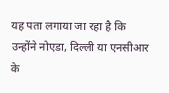यह पता लगाया जा रहा है कि उन्होंने नोएडा, दिल्ली या एनसीआर के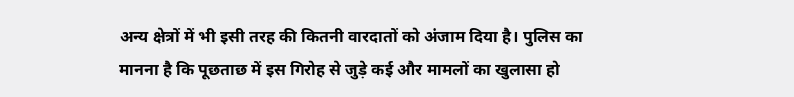अन्य क्षेत्रों में भी इसी तरह की कितनी वारदातों को अंजाम दिया है। पुलिस का मानना है कि पूछताछ में इस गिरोह से जुड़े कई और मामलों का खुलासा हो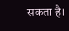सकता है।